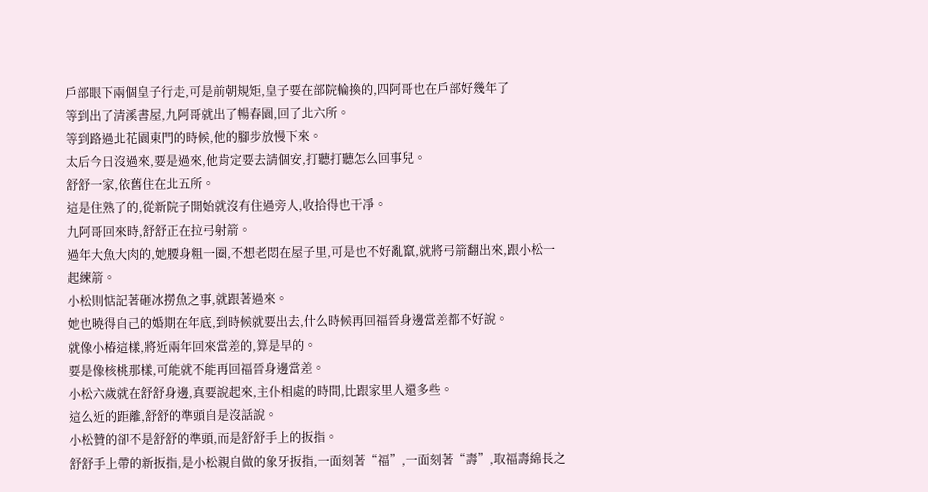戶部眼下兩個皇子行走,可是前朝規矩,皇子要在部院輪換的,四阿哥也在戶部好幾年了
等到出了清溪書屋,九阿哥就出了暢春園,回了北六所。
等到路過北花園東門的時候,他的腳步放慢下來。
太后今日沒過來,要是過來,他肯定要去請個安,打聽打聽怎么回事兒。
舒舒一家,依舊住在北五所。
這是住熟了的,從新院子開始就沒有住過旁人,收拾得也干凈。
九阿哥回來時,舒舒正在拉弓射箭。
過年大魚大肉的,她腰身粗一圈,不想老悶在屋子里,可是也不好亂竄,就將弓箭翻出來,跟小松一起練箭。
小松則惦記著砸冰撈魚之事,就跟著過來。
她也曉得自己的婚期在年底,到時候就要出去,什么時候再回福晉身邊當差都不好說。
就像小椿這樣,將近兩年回來當差的,算是早的。
要是像核桃那樣,可能就不能再回福晉身邊當差。
小松六歲就在舒舒身邊,真要說起來,主仆相處的時間,比跟家里人還多些。
這么近的距離,舒舒的準頭自是沒話說。
小松贊的卻不是舒舒的準頭,而是舒舒手上的扳指。
舒舒手上帶的新扳指,是小松親自做的象牙扳指,一面刻著“福”,一面刻著“壽”,取福壽綿長之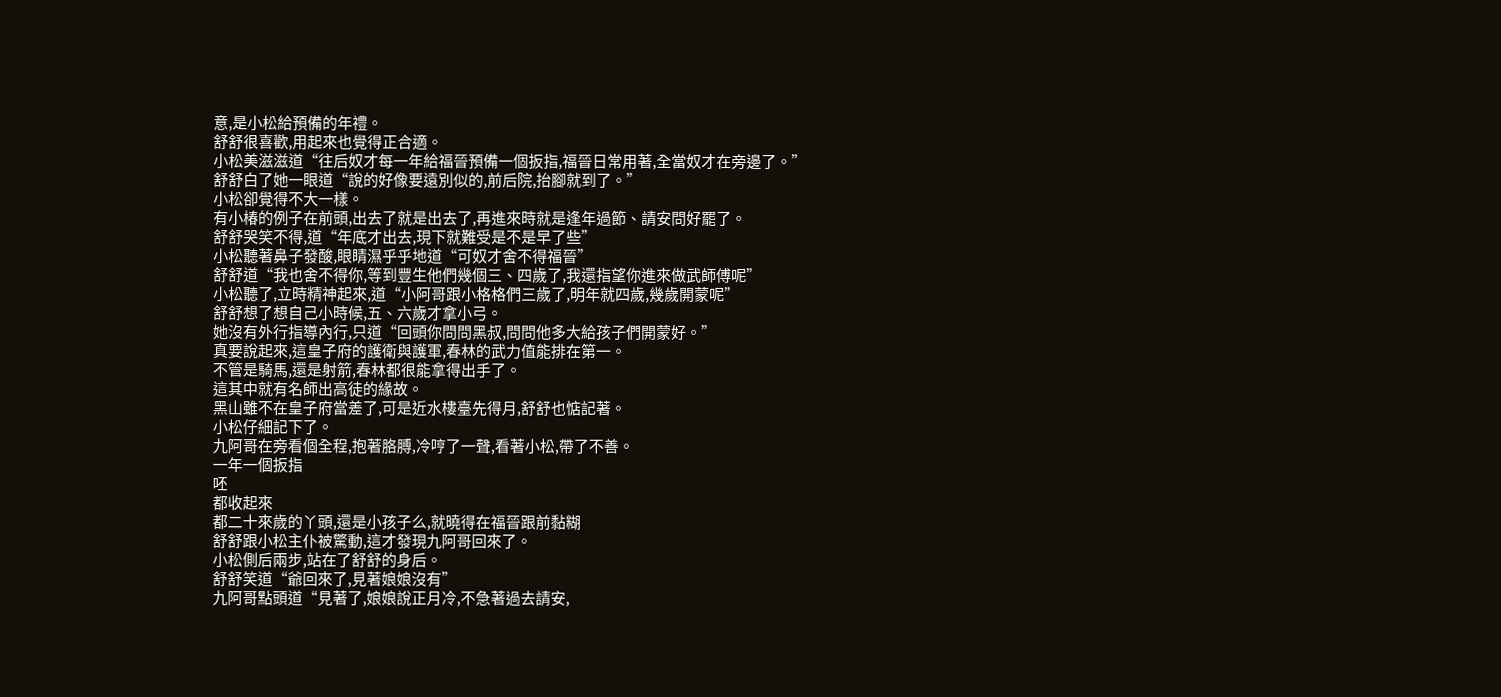意,是小松給預備的年禮。
舒舒很喜歡,用起來也覺得正合適。
小松美滋滋道“往后奴才每一年給福晉預備一個扳指,福晉日常用著,全當奴才在旁邊了。”
舒舒白了她一眼道“說的好像要遠別似的,前后院,抬腳就到了。”
小松卻覺得不大一樣。
有小椿的例子在前頭,出去了就是出去了,再進來時就是逢年過節、請安問好罷了。
舒舒哭笑不得,道“年底才出去,現下就難受是不是早了些”
小松聽著鼻子發酸,眼睛濕乎乎地道“可奴才舍不得福晉”
舒舒道“我也舍不得你,等到豐生他們幾個三、四歲了,我還指望你進來做武師傅呢”
小松聽了,立時精神起來,道“小阿哥跟小格格們三歲了,明年就四歲,幾歲開蒙呢”
舒舒想了想自己小時候,五、六歲才拿小弓。
她沒有外行指導內行,只道“回頭你問問黑叔,問問他多大給孩子們開蒙好。”
真要說起來,這皇子府的護衛與護軍,春林的武力值能排在第一。
不管是騎馬,還是射箭,春林都很能拿得出手了。
這其中就有名師出高徒的緣故。
黑山雖不在皇子府當差了,可是近水樓臺先得月,舒舒也惦記著。
小松仔細記下了。
九阿哥在旁看個全程,抱著胳膊,冷哼了一聲,看著小松,帶了不善。
一年一個扳指
呸
都收起來
都二十來歲的丫頭,還是小孩子么,就曉得在福晉跟前黏糊
舒舒跟小松主仆被驚動,這才發現九阿哥回來了。
小松側后兩步,站在了舒舒的身后。
舒舒笑道“爺回來了,見著娘娘沒有”
九阿哥點頭道“見著了,娘娘說正月冷,不急著過去請安,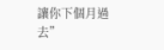讓你下個月過去”